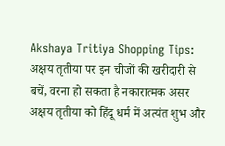Akshaya Tritiya Shopping Tips: अक्षय तृतीया पर इन चीजों की खरीदारी से बचें, वरना हो सकता है नकारात्मक असर
अक्षय तृतीया को हिंदू धर्म में अत्यंत शुभ और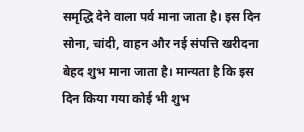समृद्धि देने वाला पर्व माना जाता है। इस दिन सोना, चांदी, वाहन और नई संपत्ति खरीदना बेहद शुभ माना जाता है। मान्यता है कि इस दिन किया गया कोई भी शुभ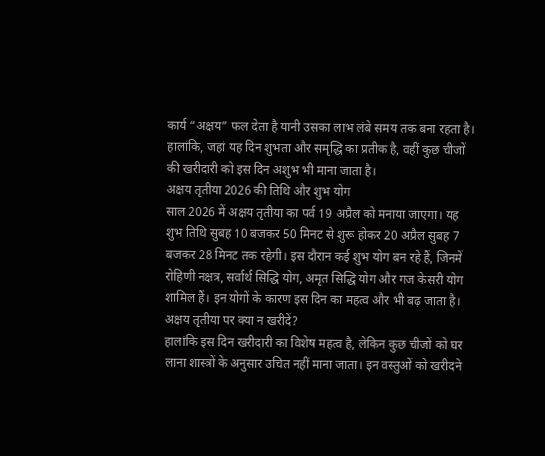कार्य “अक्षय” फल देता है यानी उसका लाभ लंबे समय तक बना रहता है। हालांकि, जहां यह दिन शुभता और समृद्धि का प्रतीक है, वहीं कुछ चीजों की खरीदारी को इस दिन अशुभ भी माना जाता है।
अक्षय तृतीया 2026 की तिथि और शुभ योग
साल 2026 में अक्षय तृतीया का पर्व 19 अप्रैल को मनाया जाएगा। यह शुभ तिथि सुबह 10 बजकर 50 मिनट से शुरू होकर 20 अप्रैल सुबह 7 बजकर 28 मिनट तक रहेगी। इस दौरान कई शुभ योग बन रहे हैं, जिनमें रोहिणी नक्षत्र, सर्वार्थ सिद्धि योग, अमृत सिद्धि योग और गज केसरी योग शामिल हैं। इन योगों के कारण इस दिन का महत्व और भी बढ़ जाता है।
अक्षय तृतीया पर क्या न खरीदें?
हालांकि इस दिन खरीदारी का विशेष महत्व है, लेकिन कुछ चीजों को घर लाना शास्त्रों के अनुसार उचित नहीं माना जाता। इन वस्तुओं को खरीदने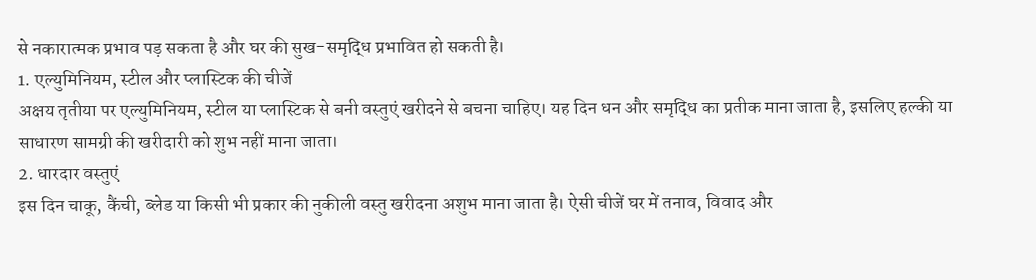से नकारात्मक प्रभाव पड़ सकता है और घर की सुख-समृद्धि प्रभावित हो सकती है।
1. एल्युमिनियम, स्टील और प्लास्टिक की चीजें
अक्षय तृतीया पर एल्युमिनियम, स्टील या प्लास्टिक से बनी वस्तुएं खरीदने से बचना चाहिए। यह दिन धन और समृद्धि का प्रतीक माना जाता है, इसलिए हल्की या साधारण सामग्री की खरीदारी को शुभ नहीं माना जाता।
2. धारदार वस्तुएं
इस दिन चाकू, कैंची, ब्लेड या किसी भी प्रकार की नुकीली वस्तु खरीदना अशुभ माना जाता है। ऐसी चीजें घर में तनाव, विवाद और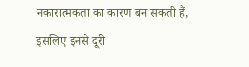नकारात्मकता का कारण बन सकती हैं, इसलिए इनसे दूरी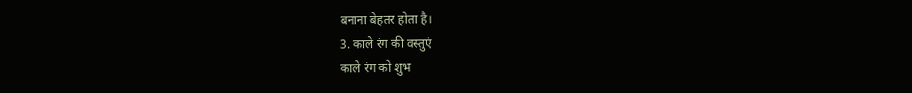बनाना बेहतर होता है।
3. काले रंग की वस्तुएं
काले रंग को शुभ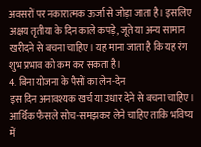अवसरों पर नकारात्मक ऊर्जा से जोड़ा जाता है। इसलिए अक्षय तृतीया के दिन काले कपड़े, जूते या अन्य सामान खरीदने से बचना चाहिए। यह माना जाता है कि यह रंग शुभ प्रभाव को कम कर सकता है।
4. बिना योजना के पैसों का लेन-देन
इस दिन अनावश्यक खर्च या उधार देने से बचना चाहिए। आर्थिक फैसले सोच-समझकर लेने चाहिए ताकि भविष्य में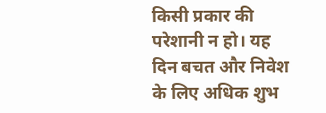किसी प्रकार की परेशानी न हो। यह दिन बचत और निवेश के लिए अधिक शुभ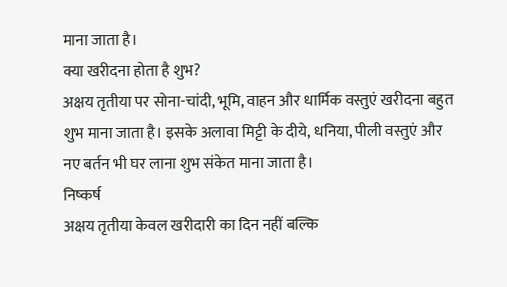माना जाता है।
क्या खरीदना होता है शुभ?
अक्षय तृतीया पर सोना-चांदी, भूमि, वाहन और धार्मिक वस्तुएं खरीदना बहुत शुभ माना जाता है। इसके अलावा मिट्टी के दीये, धनिया, पीली वस्तुएं और नए बर्तन भी घर लाना शुभ संकेत माना जाता है।
निष्कर्ष
अक्षय तृतीया केवल खरीदारी का दिन नहीं बल्कि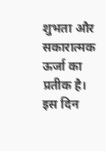शुभता और सकारात्मक ऊर्जा का प्रतीक है। इस दिन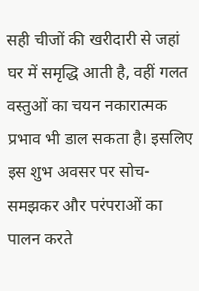सही चीजों की खरीदारी से जहां घर में समृद्धि आती है, वहीं गलत वस्तुओं का चयन नकारात्मक प्रभाव भी डाल सकता है। इसलिए इस शुभ अवसर पर सोच-समझकर और परंपराओं का पालन करते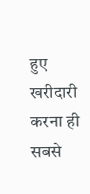हुए खरीदारी करना ही सबसे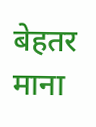बेहतर माना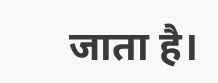जाता है।